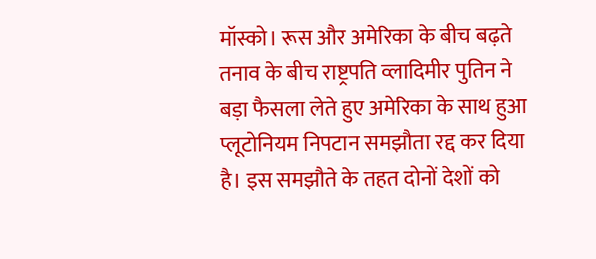मॉस्को। रूस और अमेरिका के बीच बढ़ते तनाव के बीच राष्ट्रपति व्लादिमीर पुतिन ने बड़ा फैसला लेते हुए अमेरिका के साथ हुआ प्लूटोनियम निपटान समझौता रद्द कर दिया है। इस समझौते के तहत दोनों देशों को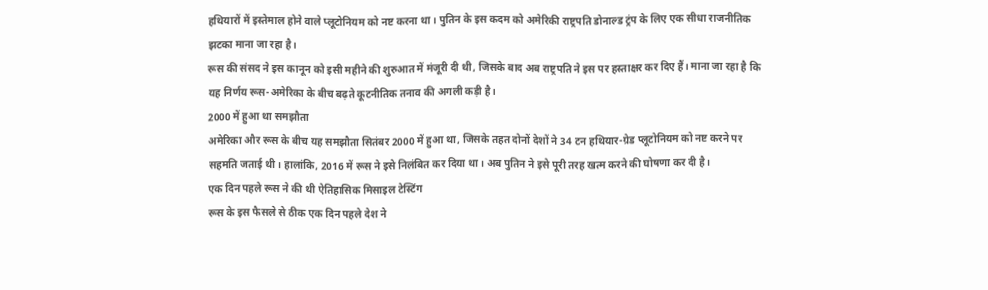हथियारों में इस्तेमाल होने वाले प्लूटोनियम को नष्ट करना था। पुतिन के इस कदम को अमेरिकी राष्ट्रपति डोनाल्ड ट्रंप के लिए एक सीधा राजनीतिक झटका माना जा रहा है।
रूस की संसद ने इस कानून को इसी महीने की शुरुआत में मंजूरी दी थी, जिसके बाद अब राष्ट्रपति ने इस पर हस्ताक्षर कर दिए हैं। माना जा रहा है कि यह निर्णय रूस-अमेरिका के बीच बढ़ते कूटनीतिक तनाव की अगली कड़ी है।
2000 में हुआ था समझौता
अमेरिका और रूस के बीच यह समझौता सितंबर 2000 में हुआ था, जिसके तहत दोनों देशों ने 34 टन हथियार-ग्रेड प्लूटोनियम को नष्ट करने पर सहमति जताई थी। हालांकि, 2016 में रूस ने इसे निलंबित कर दिया था। अब पुतिन ने इसे पूरी तरह खत्म करने की घोषणा कर दी है।
एक दिन पहले रूस ने की थी ऐतिहासिक मिसाइल टेस्टिंग
रूस के इस फैसले से ठीक एक दिन पहले देश ने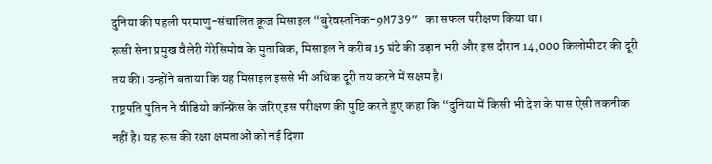दुनिया की पहली परमाणु-संचालित क्रूज मिसाइल “बुरेवस्तनिक-9M739” का सफल परीक्षण किया था।
रूसी सेना प्रमुख वैलेरी गेरेसिमोव के मुताबिक, मिसाइल ने करीब 15 घंटे की उड़ान भरी और इस दौरान 14,000 किलोमीटर की दूरी तय की। उन्होंने बताया कि यह मिसाइल इससे भी अधिक दूरी तय करने में सक्षम है।
राष्ट्रपति पुतिन ने वीडियो कॉन्फ्रेंस के जरिए इस परीक्षण की पुष्टि करते हुए कहा कि “दुनिया में किसी भी देश के पास ऐसी तकनीक नहीं है। यह रूस की रक्षा क्षमताओं को नई दिशा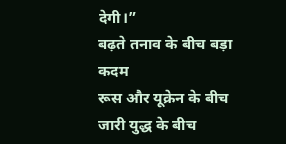देगी।”
बढ़ते तनाव के बीच बड़ा कदम
रूस और यूक्रेन के बीच जारी युद्ध के बीच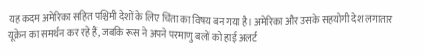यह कदम अमेरिका सहित पश्चिमी देशों के लिए चिंता का विषय बन गया है। अमेरिका और उसके सहयोगी देश लगातार यूक्रेन का समर्थन कर रहे हैं, जबकि रूस ने अपने परमाणु बलों को हाई अलर्ट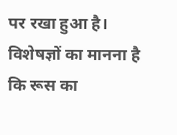पर रखा हुआ है।
विशेषज्ञों का मानना है कि रूस का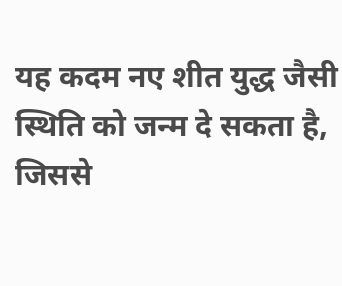यह कदम नए शीत युद्ध जैसी स्थिति को जन्म दे सकता है, जिससे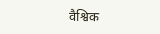वैश्विक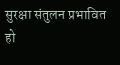सुरक्षा संतुलन प्रभावित हो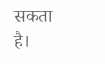सकता है।